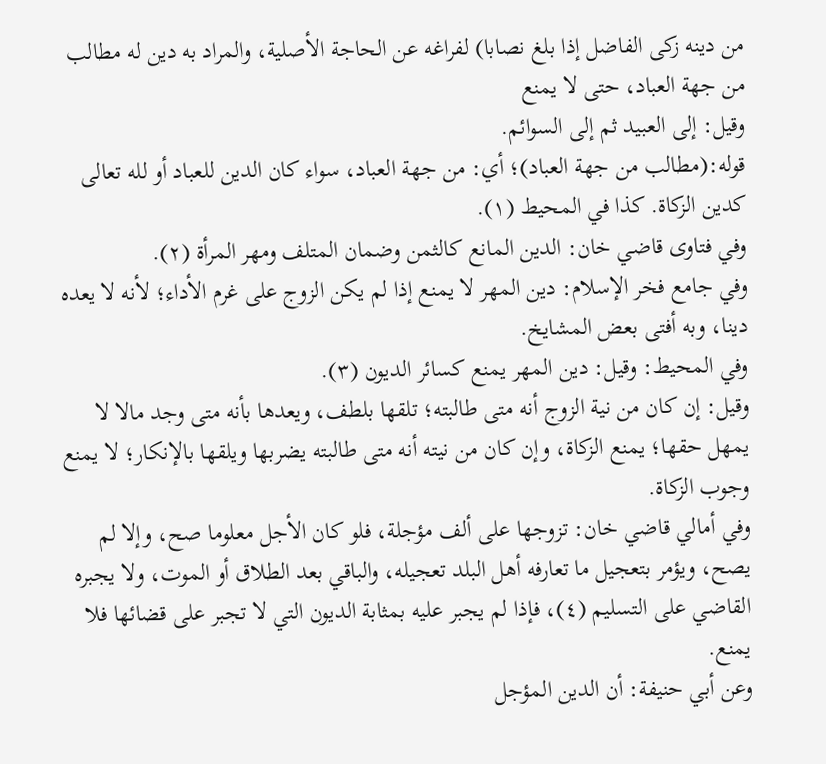من دينه زكى الفاضل إذا بلغ نصابا) لفراغه عن الحاجة الأصلية، والمراد به دين له مطالب من جهة العباد، حتى لا يمنع
وقيل: إلى العبيد ثم إلى السوائم.
قوله:(مطالب من جهة العباد)؛ أي: من جهة العباد، سواء كان الدين للعباد أو لله تعالى كدين الزكاة. كذا في المحيط (١).
وفي فتاوى قاضي خان: الدين المانع كالثمن وضمان المتلف ومهر المرأة (٢).
وفي جامع فخر الإسلام: دين المهر لا يمنع إذا لم يكن الزوج على غرم الأداء؛ لأنه لا يعده دينا، وبه أفتى بعض المشايخ.
وفي المحيط: وقيل: دين المهر يمنع كسائر الديون (٣).
وقيل: إن كان من نية الزوج أنه متى طالبته؛ تلقها بلطف، ويعدها بأنه متى وجد مالا لا يمهل حقها؛ يمنع الزكاة، وإن كان من نيته أنه متى طالبته يضربها ويلقها بالإنكار؛ لا يمنع وجوب الزكاة.
وفي أمالي قاضي خان: تزوجها على ألف مؤجلة، فلو كان الأجل معلوما صح، وإلا لم يصح، ويؤمر بتعجيل ما تعارفه أهل البلد تعجيله، والباقي بعد الطلاق أو الموت، ولا يجبره القاضي على التسليم (٤)، فإذا لم يجبر عليه بمثابة الديون التي لا تجبر على قضائها فلا يمنع.
وعن أبي حنيفة: أن الدين المؤجل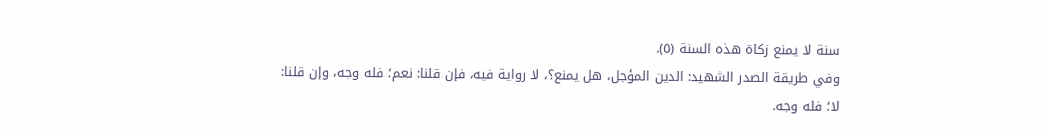سنة لا يمنع زكاة هذه السنة (٥).
وفي طريقة الصدر الشهيد: الدين المؤجل، هل يمنع؟، لا رواية فيه، فإن قلنا: نعم؛ فله وجه، وإن قلنا: لا؛ فله وجه.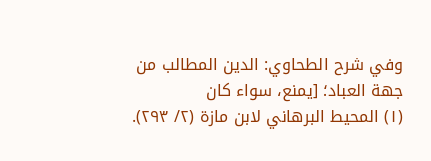وفي شرح الطحاوي: الدين المطالب من جهة العباد؛ [يمنع، سواء كان
(١) المحيط البرهاني لابن مازة (٢/ ٢٩٣).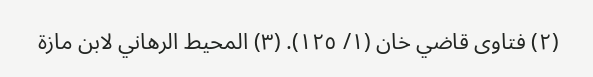(٢) فتاوى قاضي خان (١/ ١٢٥). (٣) المحيط الرهاني لابن مازة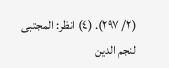(٢/ ٢٩٧). (٤) انظر: المجتبى لنجم الدين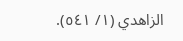الزاهدي (١/ ٥٤١).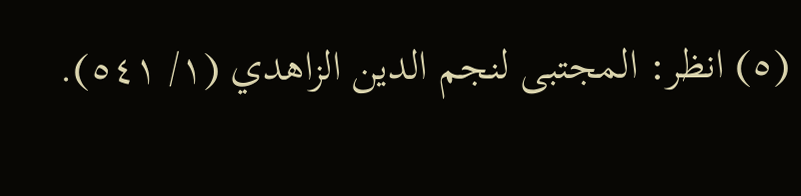(٥) انظر: المجتبى لنجم الدين الزاهدي (١/ ٥٤١).